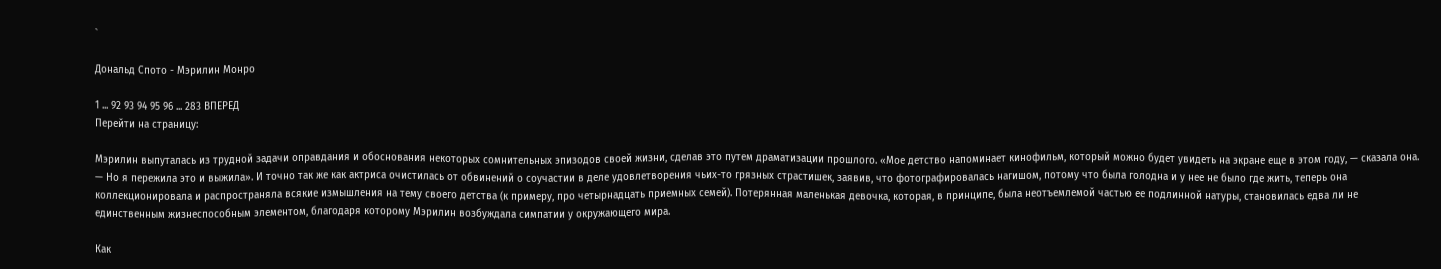`

Дональд Спото - Мэрилин Монро

1 ... 92 93 94 95 96 ... 283 ВПЕРЕД
Перейти на страницу:

Мэрилин выпуталась из трудной задачи оправдания и обоснования некоторых сомнительных эпизодов своей жизни, сделав это путем драматизации прошлого. «Мое детство напоминает кинофильм, который можно будет увидеть на экране еще в этом году, — сказала она. — Но я пережила это и выжила». И точно так же как актриса очистилась от обвинений о соучастии в деле удовлетворения чьих-то грязных страстишек, заявив, что фотографировалась нагишом, потому что была голодна и у нее не было где жить, теперь она коллекционировала и распространяла всякие измышления на тему своего детства (к примеру, про четырнадцать приемных семей). Потерянная маленькая девочка, которая, в принципе, была неотъемлемой частью ее подлинной натуры, становилась едва ли не единственным жизнеспособным элементом, благодаря которому Мэрилин возбуждала симпатии у окружающего мира.

Как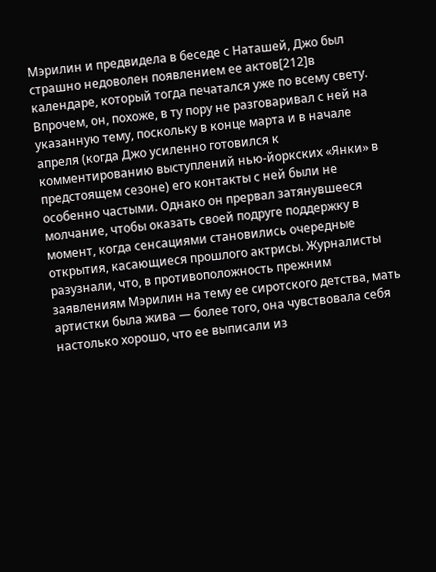Мэрилин и предвидела в беседе с Наташей, Джо был страшно недоволен появлением ее актов[212]в календаре, который тогда печатался уже по всему свету. Впрочем, он, похоже, в ту пору не разговаривал с ней на указанную тему, поскольку в конце марта и в начале апреля (когда Джо усиленно готовился к комментированию выступлений нью-йоркских «Янки» в предстоящем сезоне) его контакты с ней были не особенно частыми. Однако он прервал затянувшееся молчание, чтобы оказать своей подруге поддержку в момент, когда сенсациями становились очередные открытия, касающиеся прошлого актрисы. Журналисты разузнали, что, в противоположность прежним заявлениям Мэрилин на тему ее сиротского детства, мать артистки была жива — более того, она чувствовала себя настолько хорошо, что ее выписали из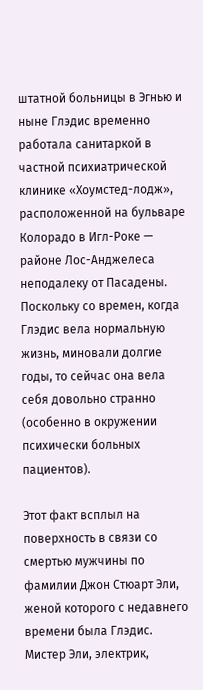штатной больницы в Эгнью и ныне Глэдис временно работала санитаркой в частной психиатрической клинике «Хоумстед-лодж», расположенной на бульваре Колорадо в Игл-Роке — районе Лос-Анджелеса неподалеку от Пасадены. Поскольку со времен, когда Глэдис вела нормальную жизнь, миновали долгие годы, то сейчас она вела себя довольно странно (особенно в окружении психически больных пациентов).

Этот факт всплыл на поверхность в связи со смертью мужчины по фамилии Джон Стюарт Эли, женой которого с недавнего времени была Глэдис. Мистер Эли, электрик,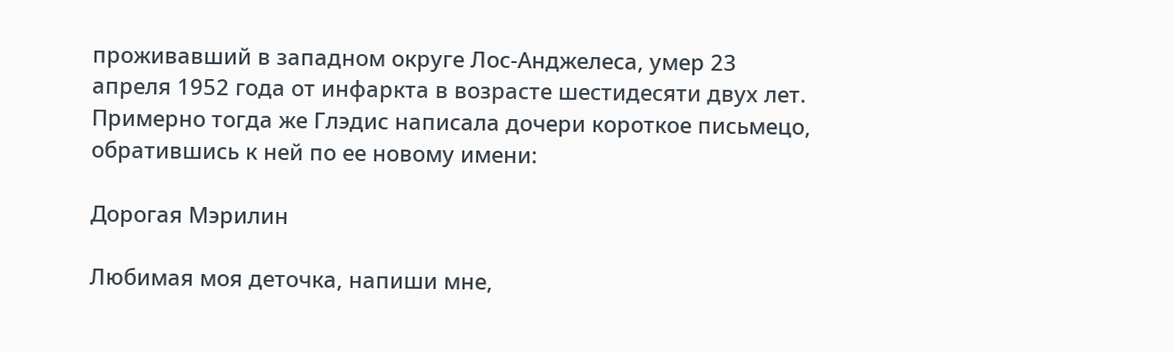проживавший в западном округе Лос-Анджелеса, умер 23 апреля 1952 года от инфаркта в возрасте шестидесяти двух лет. Примерно тогда же Глэдис написала дочери короткое письмецо, обратившись к ней по ее новому имени:

Дорогая Мэрилин

Любимая моя деточка, напиши мне,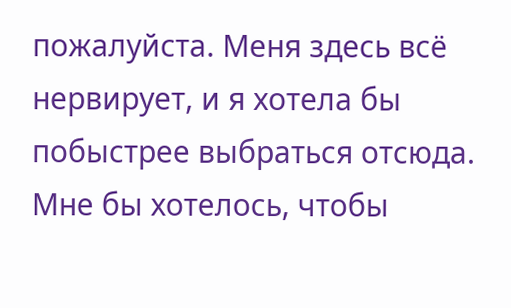пожалуйста. Меня здесь всё нервирует, и я хотела бы побыстрее выбраться отсюда. Мне бы хотелось, чтобы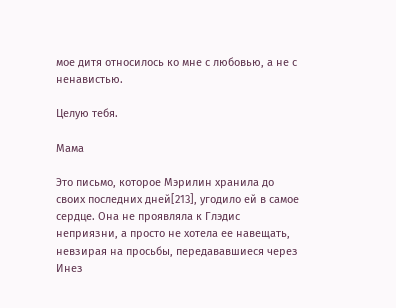мое дитя относилось ко мне с любовью, а не с ненавистью.

Целую тебя.

Мама

Это письмо, которое Мэрилин хранила до своих последних дней[213], угодило ей в самое сердце. Она не проявляла к Глэдис неприязни, а просто не хотела ее навещать, невзирая на просьбы, передававшиеся через Инез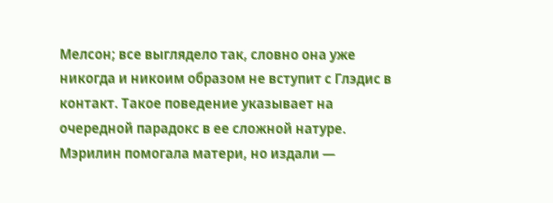Мелсон; все выглядело так, словно она уже никогда и никоим образом не вступит с Глэдис в контакт. Такое поведение указывает на очередной парадокс в ее сложной натуре. Мэрилин помогала матери, но издали —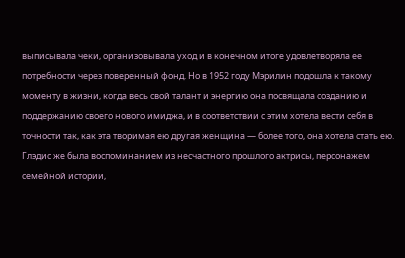выписывала чеки, организовывала уход и в конечном итоге удовлетворяла ее потребности через поверенный фонд. Но в 1952 году Мэрилин подошла к такому моменту в жизни, когда весь свой талант и энергию она посвящала созданию и поддержанию своего нового имиджа, и в соответствии с этим хотела вести себя в точности так, как эта творимая ею другая женщина — более того, она хотела стать ею. Глэдис же была воспоминанием из несчастного прошлого актрисы, персонажем семейной истории,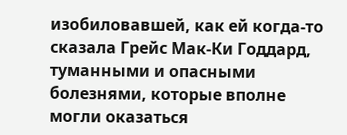изобиловавшей, как ей когда-то сказала Грейс Мак-Ки Годдард, туманными и опасными болезнями, которые вполне могли оказаться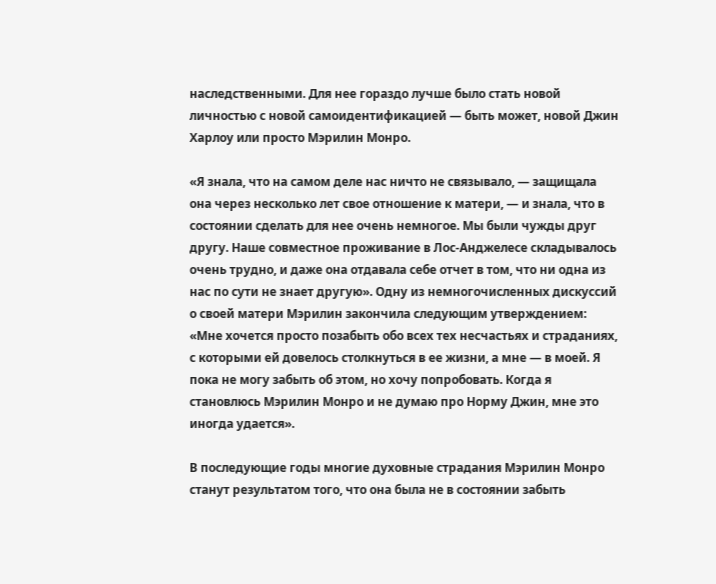наследственными. Для нее гораздо лучше было стать новой личностью с новой самоидентификацией — быть может, новой Джин Харлоу или просто Мэрилин Монро.

«Я знала, что на самом деле нас ничто не связывало, — защищала она через несколько лет свое отношение к матери, — и знала, что в состоянии сделать для нее очень немногое. Мы были чужды друг другу. Наше совместное проживание в Лос-Анджелесе складывалось очень трудно, и даже она отдавала себе отчет в том, что ни одна из нас по сути не знает другую». Одну из немногочисленных дискуссий о своей матери Мэрилин закончила следующим утверждением: «Мне хочется просто позабыть обо всех тех несчастьях и страданиях, с которыми ей довелось столкнуться в ее жизни, а мне — в моей. Я пока не могу забыть об этом, но хочу попробовать. Когда я становлюсь Мэрилин Монро и не думаю про Норму Джин, мне это иногда удается».

В последующие годы многие духовные страдания Мэрилин Монро станут результатом того, что она была не в состоянии забыть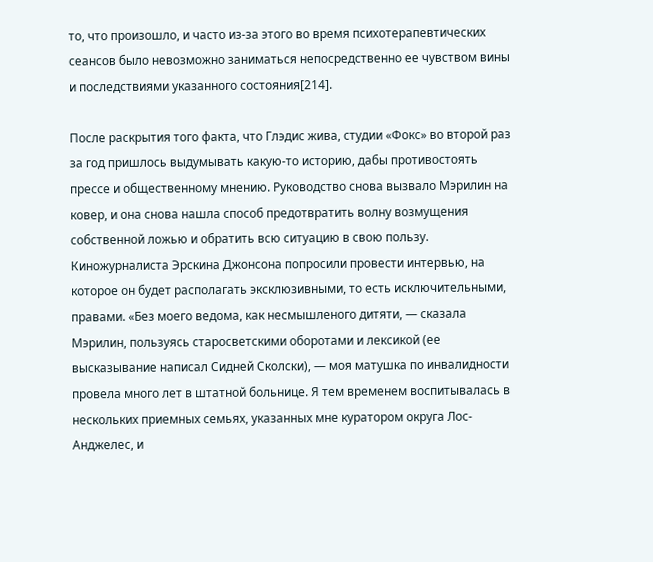то, что произошло, и часто из-за этого во время психотерапевтических сеансов было невозможно заниматься непосредственно ее чувством вины и последствиями указанного состояния[214].

После раскрытия того факта, что Глэдис жива, студии «Фокс» во второй раз за год пришлось выдумывать какую-то историю, дабы противостоять прессе и общественному мнению. Руководство снова вызвало Мэрилин на ковер, и она снова нашла способ предотвратить волну возмущения собственной ложью и обратить всю ситуацию в свою пользу. Киножурналиста Эрскина Джонсона попросили провести интервью, на которое он будет располагать эксклюзивными, то есть исключительными, правами. «Без моего ведома, как несмышленого дитяти, — сказала Мэрилин, пользуясь старосветскими оборотами и лексикой (ее высказывание написал Сидней Сколски), — моя матушка по инвалидности провела много лет в штатной больнице. Я тем временем воспитывалась в нескольких приемных семьях, указанных мне куратором округа Лос-Анджелес, и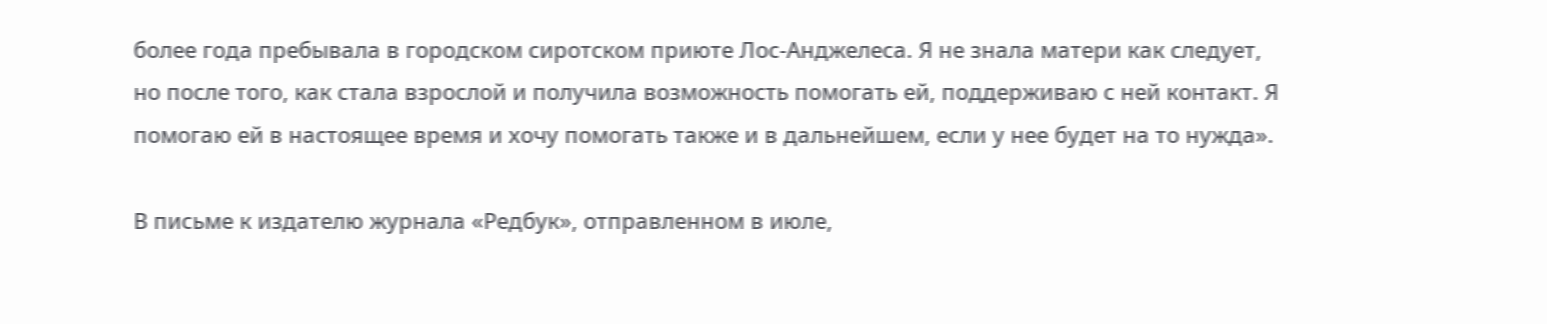более года пребывала в городском сиротском приюте Лос-Анджелеса. Я не знала матери как следует, но после того, как стала взрослой и получила возможность помогать ей, поддерживаю с ней контакт. Я помогаю ей в настоящее время и хочу помогать также и в дальнейшем, если у нее будет на то нужда».

В письме к издателю журнала «Редбук», отправленном в июле,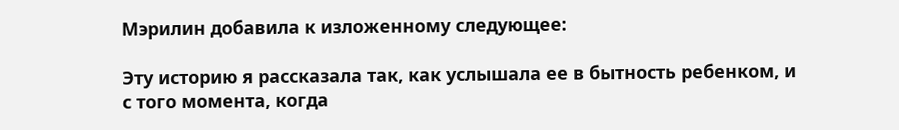Мэрилин добавила к изложенному следующее:

Эту историю я рассказала так, как услышала ее в бытность ребенком, и с того момента, когда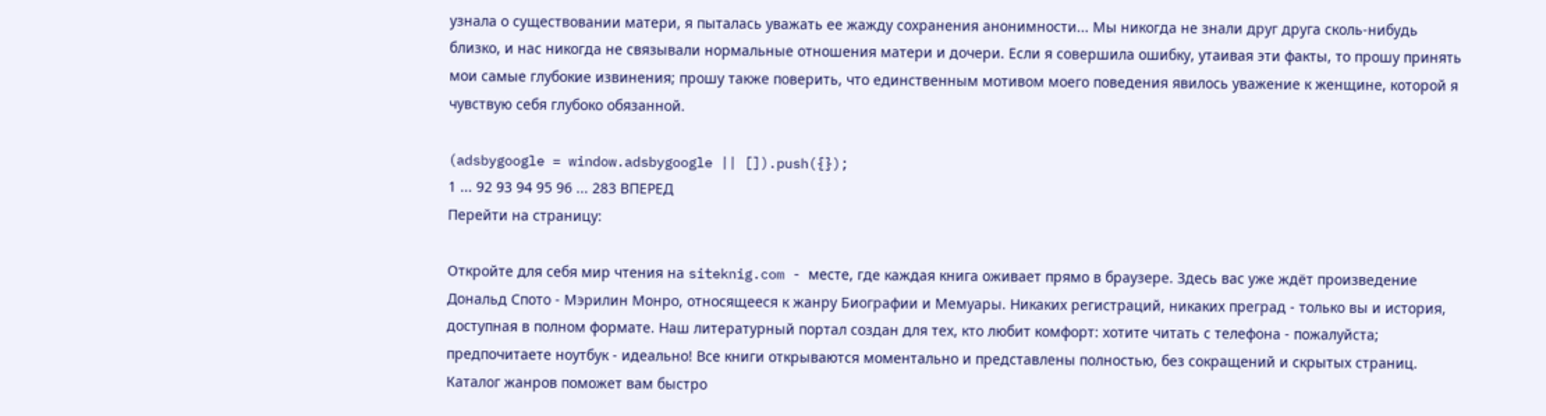узнала о существовании матери, я пыталась уважать ее жажду сохранения анонимности... Мы никогда не знали друг друга сколь-нибудь близко, и нас никогда не связывали нормальные отношения матери и дочери. Если я совершила ошибку, утаивая эти факты, то прошу принять мои самые глубокие извинения; прошу также поверить, что единственным мотивом моего поведения явилось уважение к женщине, которой я чувствую себя глубоко обязанной.

(adsbygoogle = window.adsbygoogle || []).push({});
1 ... 92 93 94 95 96 ... 283 ВПЕРЕД
Перейти на страницу:

Откройте для себя мир чтения на siteknig.com - месте, где каждая книга оживает прямо в браузере. Здесь вас уже ждёт произведение Дональд Спото - Мэрилин Монро, относящееся к жанру Биографии и Мемуары. Никаких регистраций, никаких преград - только вы и история, доступная в полном формате. Наш литературный портал создан для тех, кто любит комфорт: хотите читать с телефона - пожалуйста; предпочитаете ноутбук - идеально! Все книги открываются моментально и представлены полностью, без сокращений и скрытых страниц. Каталог жанров поможет вам быстро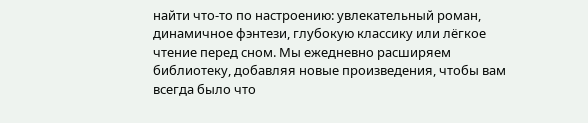найти что-то по настроению: увлекательный роман, динамичное фэнтези, глубокую классику или лёгкое чтение перед сном. Мы ежедневно расширяем библиотеку, добавляя новые произведения, чтобы вам всегда было что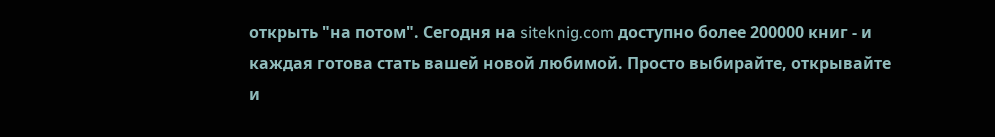открыть "на потом". Сегодня на siteknig.com доступно более 200000 книг - и каждая готова стать вашей новой любимой. Просто выбирайте, открывайте и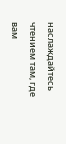наслаждайтесь чтением там, где вам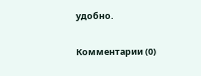удобно.

Комментарии (0)